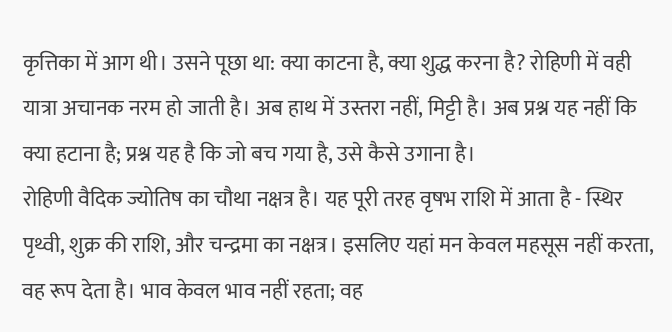कृत्तिका में आग थी। उसने पूछा था: क्या काटना है, क्या शुद्ध करना है? रोहिणी में वही यात्रा अचानक नरम हो जाती है। अब हाथ में उस्तरा नहीं, मिट्टी है। अब प्रश्न यह नहीं कि क्या हटाना है; प्रश्न यह है कि जो बच गया है, उसे कैसे उगाना है।
रोहिणी वैदिक ज्योतिष का चौथा नक्षत्र है। यह पूरी तरह वृषभ राशि में आता है - स्थिर पृथ्वी, शुक्र की राशि, और चन्द्रमा का नक्षत्र। इसलिए यहां मन केवल महसूस नहीं करता, वह रूप देता है। भाव केवल भाव नहीं रहता; वह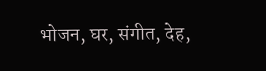भोजन, घर, संगीत, देह,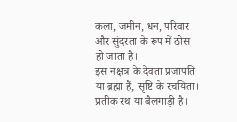कला, जमीन, धन, परिवार और सुंदरता के रूप में ठोस हो जाता है।
इस नक्षत्र के देवता प्रजापति या ब्रह्मा हैं, सृष्टि के रचयिता। प्रतीक रथ या बैलगाड़ी है।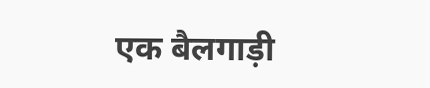एक बैलगाड़ी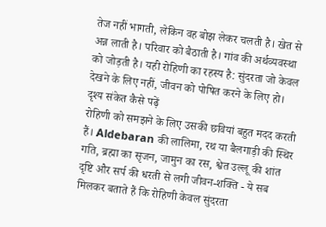तेज नहीं भागती, लेकिन वह बोझ लेकर चलती है। खेत से अन्न लाती है। परिवार को बैठाती है। गांव की अर्थव्यवस्था को जोड़ती है। यही रोहिणी का रहस्य है: सुंदरता जो केवल देखने के लिए नहीं, जीवन को पोषित करने के लिए हो।
दृश्य संकेत कैसे पढ़ें
रोहिणी को समझने के लिए उसकी छवियां बहुत मदद करती हैं। Aldebaran की लालिमा, रथ या बैलगाड़ी की स्थिर गति, ब्रह्मा का सृजन, जामुन का रस, श्वेत उल्लू की शांत दृष्टि और सर्प की धरती से लगी जीवन-शक्ति - ये सब मिलकर बताते हैं कि रोहिणी केवल सुंदरता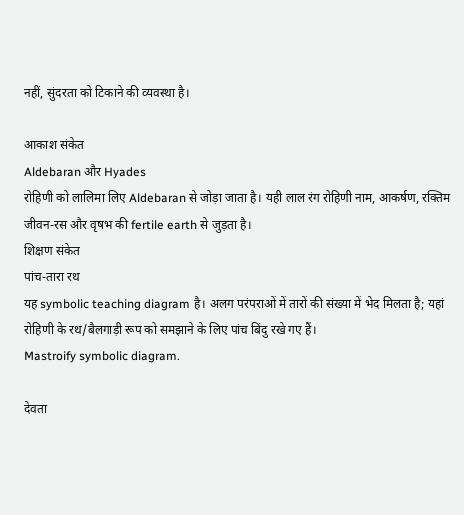नहीं, सुंदरता को टिकाने की व्यवस्था है।

आकाश संकेत
Aldebaran और Hyades
रोहिणी को लालिमा लिए Aldebaran से जोड़ा जाता है। यही लाल रंग रोहिणी नाम, आकर्षण, रक्तिम जीवन-रस और वृषभ की fertile earth से जुड़ता है।
शिक्षण संकेत
पांच-तारा रथ
यह symbolic teaching diagram है। अलग परंपराओं में तारों की संख्या में भेद मिलता है; यहां रोहिणी के रथ/बैलगाड़ी रूप को समझाने के लिए पांच बिंदु रखे गए हैं।
Mastroify symbolic diagram.

देवता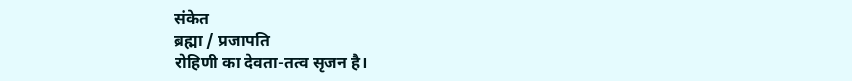संकेत
ब्रह्मा / प्रजापति
रोहिणी का देवता-तत्व सृजन है।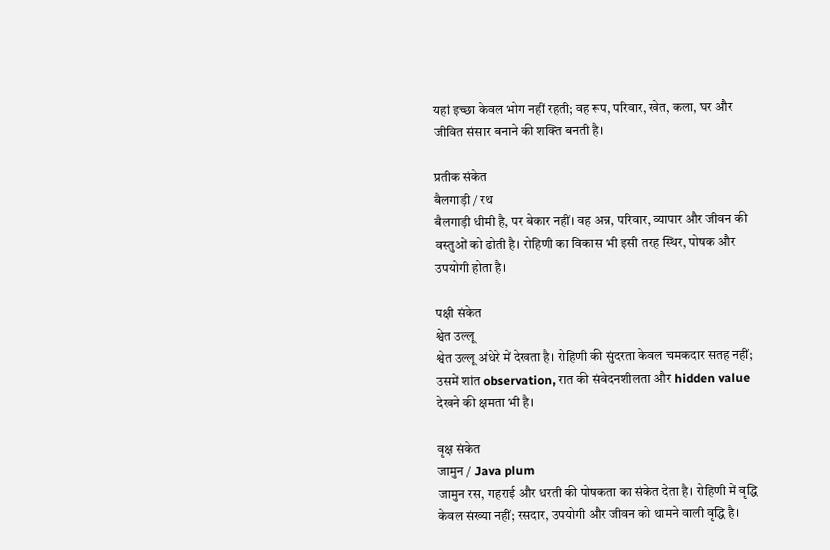यहां इच्छा केवल भोग नहीं रहती; वह रूप, परिवार, खेत, कला, घर और जीवित संसार बनाने की शक्ति बनती है।

प्रतीक संकेत
बैलगाड़ी / रथ
बैलगाड़ी धीमी है, पर बेकार नहीं। वह अन्न, परिवार, व्यापार और जीवन की वस्तुओं को ढोती है। रोहिणी का विकास भी इसी तरह स्थिर, पोषक और उपयोगी होता है।

पक्षी संकेत
श्वेत उल्लू
श्वेत उल्लू अंधेरे में देखता है। रोहिणी की सुंदरता केवल चमकदार सतह नहीं; उसमें शांत observation, रात की संवेदनशीलता और hidden value देखने की क्षमता भी है।

वृक्ष संकेत
जामुन / Java plum
जामुन रस, गहराई और धरती की पोषकता का संकेत देता है। रोहिणी में वृद्धि केवल संख्या नहीं; रसदार, उपयोगी और जीवन को थामने वाली वृद्धि है।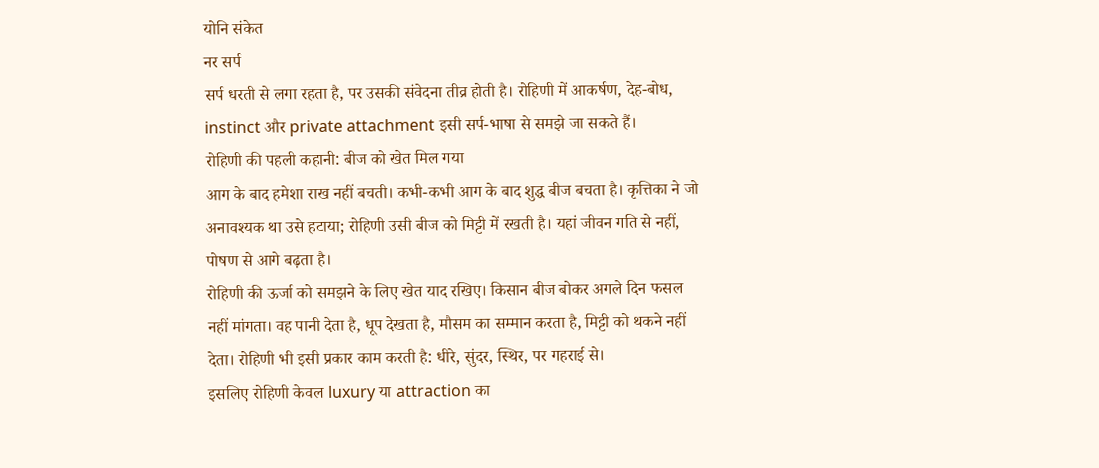योनि संकेत
नर सर्प
सर्प धरती से लगा रहता है, पर उसकी संवेदना तीव्र होती है। रोहिणी में आकर्षण, देह-बोध, instinct और private attachment इसी सर्प-भाषा से समझे जा सकते हैं।
रोहिणी की पहली कहानी: बीज को खेत मिल गया
आग के बाद हमेशा राख नहीं बचती। कभी-कभी आग के बाद शुद्ध बीज बचता है। कृत्तिका ने जो अनावश्यक था उसे हटाया; रोहिणी उसी बीज को मिट्टी में रखती है। यहां जीवन गति से नहीं, पोषण से आगे बढ़ता है।
रोहिणी की ऊर्जा को समझने के लिए खेत याद रखिए। किसान बीज बोकर अगले दिन फसल नहीं मांगता। वह पानी देता है, धूप देखता है, मौसम का सम्मान करता है, मिट्टी को थकने नहीं देता। रोहिणी भी इसी प्रकार काम करती है: धीरे, सुंदर, स्थिर, पर गहराई से।
इसलिए रोहिणी केवल luxury या attraction का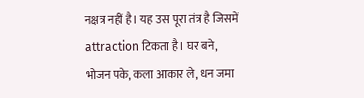नक्षत्र नहीं है। यह उस पूरा तंत्र है जिसमें attraction टिकता है। घर बने, भोजन पके, कला आकार ले, धन जमा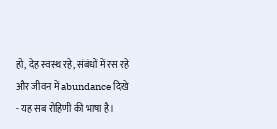हो, देह स्वस्थ रहे, संबंधों में रस रहे और जीवन में abundance दिखे - यह सब रोहिणी की भाषा है।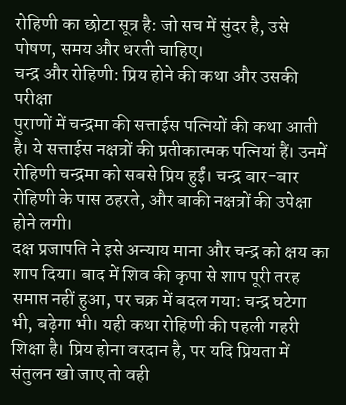रोहिणी का छोटा सूत्र है: जो सच में सुंदर है, उसे पोषण, समय और धरती चाहिए।
चन्द्र और रोहिणी: प्रिय होने की कथा और उसकी परीक्षा
पुराणों में चन्द्रमा की सत्ताईस पत्नियों की कथा आती है। ये सत्ताईस नक्षत्रों की प्रतीकात्मक पत्नियां हैं। उनमें रोहिणी चन्द्रमा को सबसे प्रिय हुईं। चन्द्र बार-बार रोहिणी के पास ठहरते, और बाकी नक्षत्रों की उपेक्षा होने लगी।
दक्ष प्रजापति ने इसे अन्याय माना और चन्द्र को क्षय का शाप दिया। बाद में शिव की कृपा से शाप पूरी तरह समाप्त नहीं हुआ, पर चक्र में बदल गया: चन्द्र घटेगा भी, बढ़ेगा भी। यही कथा रोहिणी की पहली गहरी शिक्षा है। प्रिय होना वरदान है, पर यदि प्रियता में संतुलन खो जाए तो वही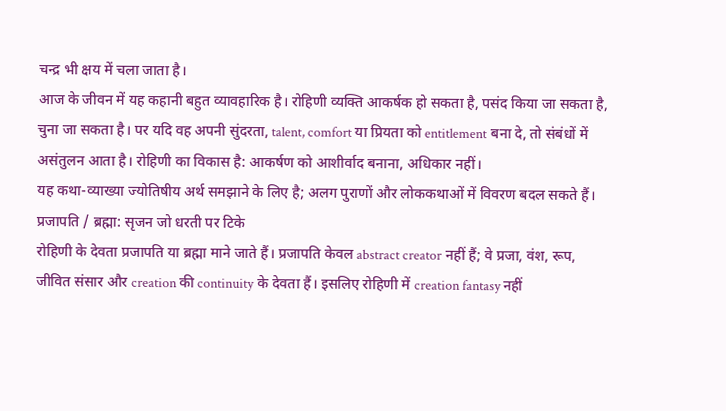चन्द्र भी क्षय में चला जाता है।
आज के जीवन में यह कहानी बहुत व्यावहारिक है। रोहिणी व्यक्ति आकर्षक हो सकता है, पसंद किया जा सकता है, चुना जा सकता है। पर यदि वह अपनी सुंदरता, talent, comfort या प्रियता को entitlement बना दे, तो संबंधों में असंतुलन आता है। रोहिणी का विकास है: आकर्षण को आशीर्वाद बनाना, अधिकार नहीं।
यह कथा-व्याख्या ज्योतिषीय अर्थ समझाने के लिए है; अलग पुराणों और लोककथाओं में विवरण बदल सकते हैं।
प्रजापति / ब्रह्मा: सृजन जो धरती पर टिके
रोहिणी के देवता प्रजापति या ब्रह्मा माने जाते हैं। प्रजापति केवल abstract creator नहीं हैं; वे प्रजा, वंश, रूप, जीवित संसार और creation की continuity के देवता हैं। इसलिए रोहिणी में creation fantasy नहीं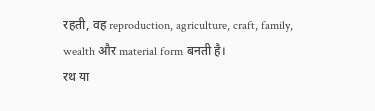रहती, वह reproduction, agriculture, craft, family, wealth और material form बनती है।
रथ या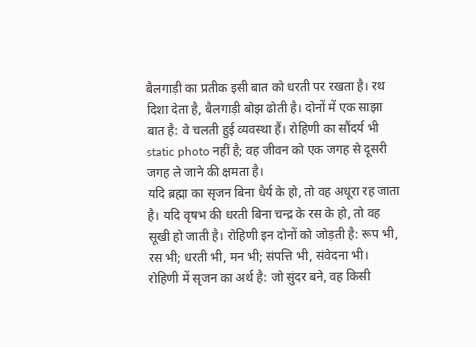बैलगाड़ी का प्रतीक इसी बात को धरती पर रखता है। रथ दिशा देता है, बैलगाड़ी बोझ ढोती है। दोनों में एक साझा बात है: वे चलती हुई व्यवस्था हैं। रोहिणी का सौंदर्य भी static photo नहीं है; वह जीवन को एक जगह से दूसरी जगह ले जाने की क्षमता है।
यदि ब्रह्मा का सृजन बिना धैर्य के हो, तो वह अधूरा रह जाता है। यदि वृषभ की धरती बिना चन्द्र के रस के हो, तो वह सूखी हो जाती है। रोहिणी इन दोनों को जोड़ती है: रूप भी, रस भी; धरती भी, मन भी; संपत्ति भी, संवेदना भी।
रोहिणी में सृजन का अर्थ है: जो सुंदर बने, वह किसी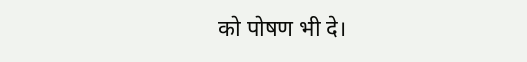को पोषण भी दे।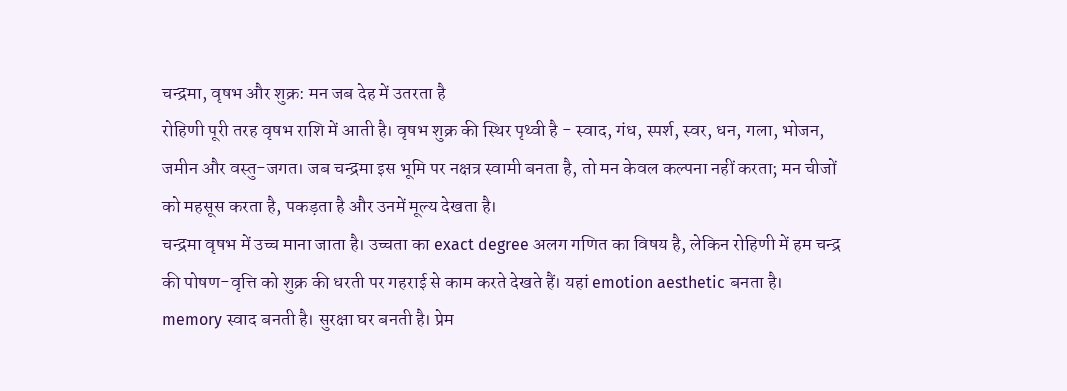चन्द्रमा, वृषभ और शुक्र: मन जब देह में उतरता है
रोहिणी पूरी तरह वृषभ राशि में आती है। वृषभ शुक्र की स्थिर पृथ्वी है - स्वाद, गंध, स्पर्श, स्वर, धन, गला, भोजन, जमीन और वस्तु-जगत। जब चन्द्रमा इस भूमि पर नक्षत्र स्वामी बनता है, तो मन केवल कल्पना नहीं करता; मन चीजों को महसूस करता है, पकड़ता है और उनमें मूल्य देखता है।
चन्द्रमा वृषभ में उच्च माना जाता है। उच्चता का exact degree अलग गणित का विषय है, लेकिन रोहिणी में हम चन्द्र की पोषण-वृत्ति को शुक्र की धरती पर गहराई से काम करते देखते हैं। यहां emotion aesthetic बनता है। memory स्वाद बनती है। सुरक्षा घर बनती है। प्रेम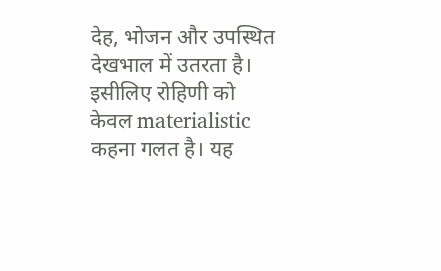देह, भोजन और उपस्थित देखभाल में उतरता है।
इसीलिए रोहिणी को केवल materialistic कहना गलत है। यह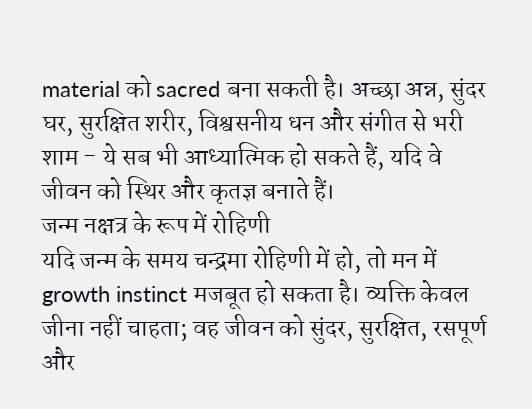material को sacred बना सकती है। अच्छा अन्न, सुंदर घर, सुरक्षित शरीर, विश्वसनीय धन और संगीत से भरी शाम - ये सब भी आध्यात्मिक हो सकते हैं, यदि वे जीवन को स्थिर और कृतज्ञ बनाते हैं।
जन्म नक्षत्र के रूप में रोहिणी
यदि जन्म के समय चन्द्रमा रोहिणी में हो, तो मन में growth instinct मजबूत हो सकता है। व्यक्ति केवल जीना नहीं चाहता; वह जीवन को सुंदर, सुरक्षित, रसपूर्ण और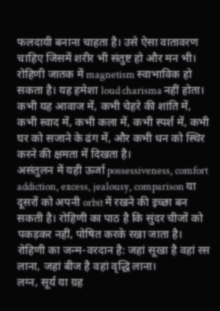फलदायी बनाना चाहता है। उसे ऐसा वातावरण चाहिए जिसमें शरीर भी संतुष्ट हो और मन भी।
रोहिणी जातक में magnetism स्वाभाविक हो सकता है। यह हमेशा loud charisma नहीं होता। कभी यह आवाज में, कभी चेहरे की शांति में, कभी स्वाद में, कभी कला में, कभी स्पर्श में, कभी घर को सजाने के ढंग में, और कभी धन को स्थिर करने की क्षमता में दिखता है।
असंतुलन में यही ऊर्जा possessiveness, comfort addiction, excess, jealousy, comparison या दूसरों को अपनी orbit में रखने की इच्छा बन सकती है। रोहिणी का पाठ है कि सुंदर चीजों को पकड़कर नहीं, पोषित करके रखा जाता है।
रोहिणी का जन्म-वरदान है: जहां सूखा है वहां रस लाना, जहां बीज है वहां वृद्धि लाना।
लग्न, सूर्य या ग्रह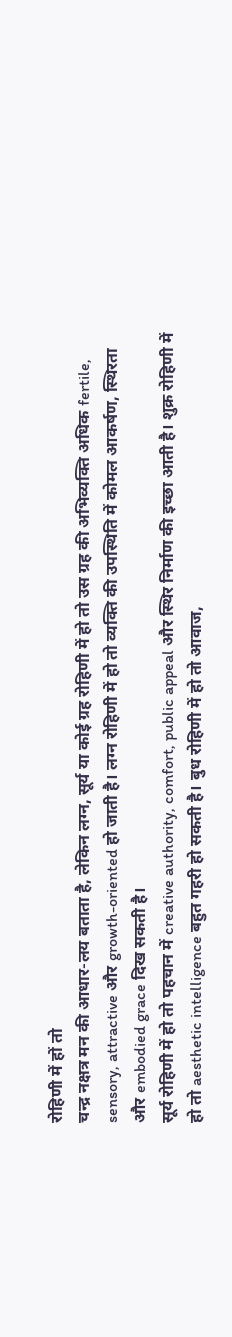रोहिणी में हों तो
चन्द्र नक्षत्र मन की आधार-लय बताता है, लेकिन लग्न, सूर्य या कोई ग्रह रोहिणी में हो तो उस ग्रह की अभिव्यक्ति अधिक fertile, sensory, attractive और growth-oriented हो जाती है। लग्न रोहिणी में हो तो व्यक्ति की उपस्थिति में कोमल आकर्षण, स्थिरता और embodied grace दिख सकती है।
सूर्य रोहिणी में हो तो पहचान में creative authority, comfort, public appeal और स्थिर निर्माण की इच्छा आती है। शुक्र रोहिणी में हो तो aesthetic intelligence बहुत गहरी हो सकती है। बुध रोहिणी में हो तो आवाज,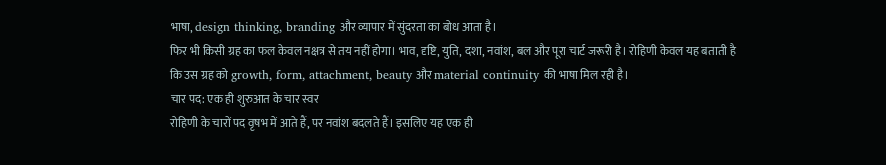भाषा, design thinking, branding और व्यापार में सुंदरता का बोध आता है।
फिर भी किसी ग्रह का फल केवल नक्षत्र से तय नहीं होगा। भाव, दृष्टि, युति, दशा, नवांश, बल और पूरा चार्ट जरूरी है। रोहिणी केवल यह बताती है कि उस ग्रह को growth, form, attachment, beauty और material continuity की भाषा मिल रही है।
चार पद: एक ही शुरुआत के चार स्वर
रोहिणी के चारों पद वृषभ में आते हैं, पर नवांश बदलते हैं। इसलिए यह एक ही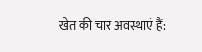खेत की चार अवस्थाएं हैं: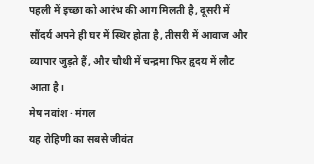पहली में इच्छा को आरंभ की आग मिलती है, दूसरी में सौंदर्य अपने ही घर में स्थिर होता है, तीसरी में आवाज और व्यापार जुड़ते हैं, और चौथी में चन्द्रमा फिर हृदय में लौट आता है।
मेष नवांश · मंगल
यह रोहिणी का सबसे जीवंत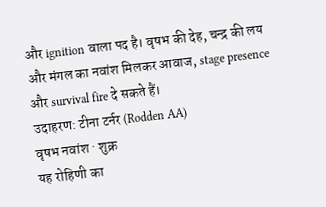और ignition वाला पद है। वृषभ की देह, चन्द्र की लय और मंगल का नवांश मिलकर आवाज, stage presence और survival fire दे सकते हैं।
उदाहरण: टीना टर्नर (Rodden AA)
वृषभ नवांश · शुक्र
यह रोहिणी का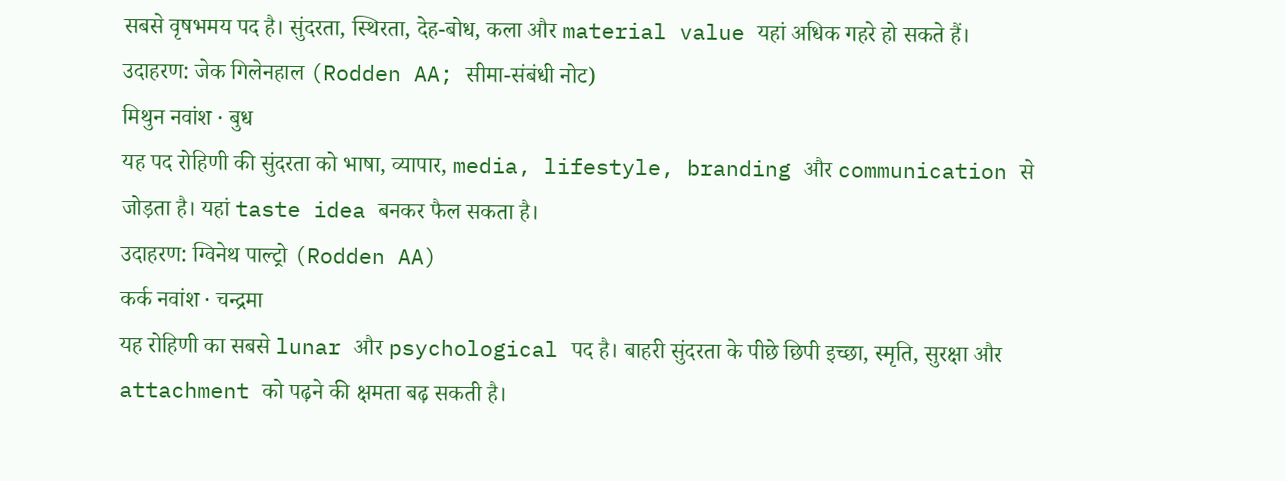सबसे वृषभमय पद है। सुंदरता, स्थिरता, देह-बोध, कला और material value यहां अधिक गहरे हो सकते हैं।
उदाहरण: जेक गिलेनहाल (Rodden AA; सीमा-संबंधी नोट)
मिथुन नवांश · बुध
यह पद रोहिणी की सुंदरता को भाषा, व्यापार, media, lifestyle, branding और communication से जोड़ता है। यहां taste idea बनकर फैल सकता है।
उदाहरण: ग्विनेथ पाल्ट्रो (Rodden AA)
कर्क नवांश · चन्द्रमा
यह रोहिणी का सबसे lunar और psychological पद है। बाहरी सुंदरता के पीछे छिपी इच्छा, स्मृति, सुरक्षा और attachment को पढ़ने की क्षमता बढ़ सकती है।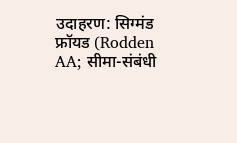उदाहरण: सिग्मंड फ्रॉयड (Rodden AA; सीमा-संबंधी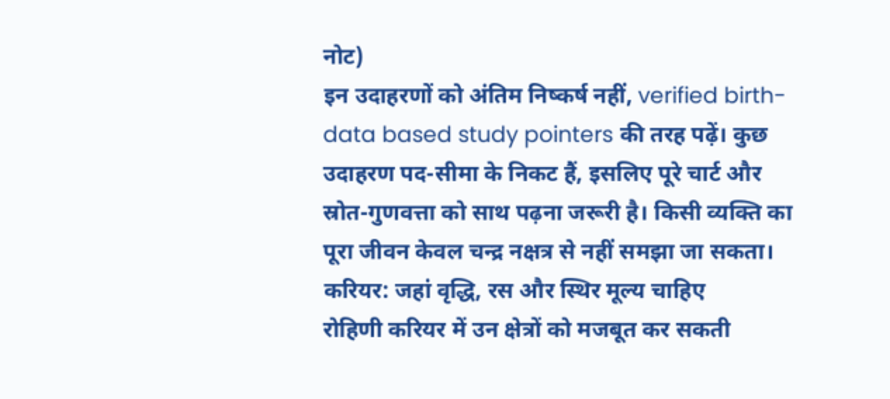नोट)
इन उदाहरणों को अंतिम निष्कर्ष नहीं, verified birth-data based study pointers की तरह पढ़ें। कुछ उदाहरण पद-सीमा के निकट हैं, इसलिए पूरे चार्ट और स्रोत-गुणवत्ता को साथ पढ़ना जरूरी है। किसी व्यक्ति का पूरा जीवन केवल चन्द्र नक्षत्र से नहीं समझा जा सकता।
करियर: जहां वृद्धि, रस और स्थिर मूल्य चाहिए
रोहिणी करियर में उन क्षेत्रों को मजबूत कर सकती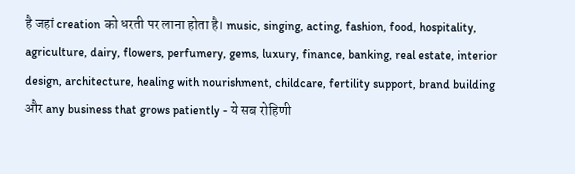है जहां creation को धरती पर लाना होता है। music, singing, acting, fashion, food, hospitality, agriculture, dairy, flowers, perfumery, gems, luxury, finance, banking, real estate, interior design, architecture, healing with nourishment, childcare, fertility support, brand building और any business that grows patiently - ये सब रोहिणी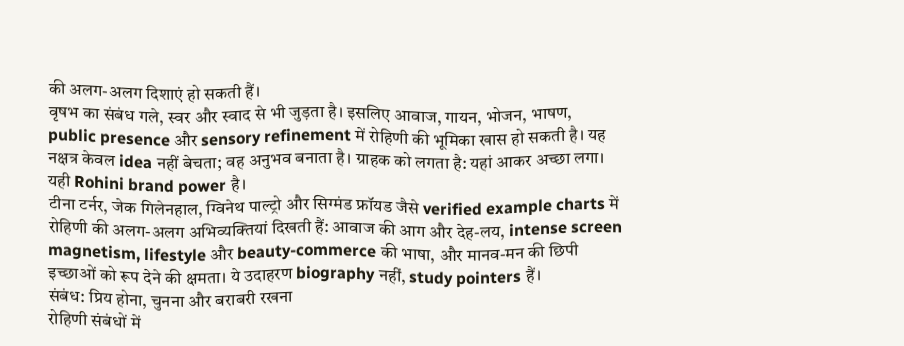की अलग-अलग दिशाएं हो सकती हैं।
वृषभ का संबंध गले, स्वर और स्वाद से भी जुड़ता है। इसलिए आवाज, गायन, भोजन, भाषण, public presence और sensory refinement में रोहिणी की भूमिका खास हो सकती है। यह नक्षत्र केवल idea नहीं बेचता; वह अनुभव बनाता है। ग्राहक को लगता है: यहां आकर अच्छा लगा। यही Rohini brand power है।
टीना टर्नर, जेक गिलेनहाल, ग्विनेथ पाल्ट्रो और सिग्मंड फ्रॉयड जैसे verified example charts में रोहिणी की अलग-अलग अभिव्यक्तियां दिखती हैं: आवाज की आग और देह-लय, intense screen magnetism, lifestyle और beauty-commerce की भाषा, और मानव-मन की छिपी इच्छाओं को रूप देने की क्षमता। ये उदाहरण biography नहीं, study pointers हैं।
संबंध: प्रिय होना, चुनना और बराबरी रखना
रोहिणी संबंधों में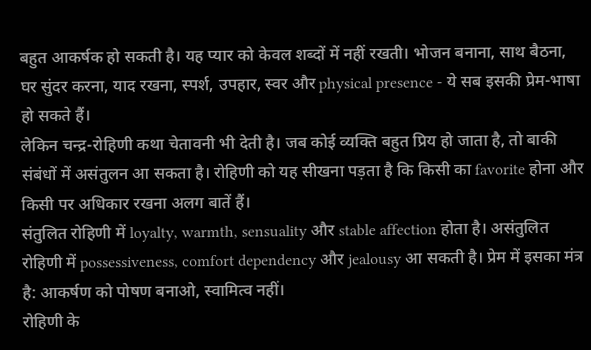बहुत आकर्षक हो सकती है। यह प्यार को केवल शब्दों में नहीं रखती। भोजन बनाना, साथ बैठना, घर सुंदर करना, याद रखना, स्पर्श, उपहार, स्वर और physical presence - ये सब इसकी प्रेम-भाषा हो सकते हैं।
लेकिन चन्द्र-रोहिणी कथा चेतावनी भी देती है। जब कोई व्यक्ति बहुत प्रिय हो जाता है, तो बाकी संबंधों में असंतुलन आ सकता है। रोहिणी को यह सीखना पड़ता है कि किसी का favorite होना और किसी पर अधिकार रखना अलग बातें हैं।
संतुलित रोहिणी में loyalty, warmth, sensuality और stable affection होता है। असंतुलित रोहिणी में possessiveness, comfort dependency और jealousy आ सकती है। प्रेम में इसका मंत्र है: आकर्षण को पोषण बनाओ, स्वामित्व नहीं।
रोहिणी के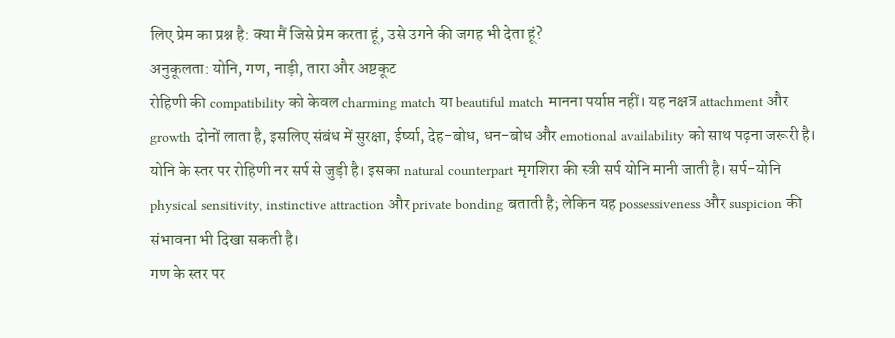लिए प्रेम का प्रश्न है: क्या मैं जिसे प्रेम करता हूं, उसे उगने की जगह भी देता हूं?
अनुकूलता: योनि, गण, नाड़ी, तारा और अष्टकूट
रोहिणी की compatibility को केवल charming match या beautiful match मानना पर्याप्त नहीं। यह नक्षत्र attachment और growth दोनों लाता है, इसलिए संबंध में सुरक्षा, ईर्ष्या, देह-बोध, धन-बोध और emotional availability को साथ पढ़ना जरूरी है।
योनि के स्तर पर रोहिणी नर सर्प से जुड़ी है। इसका natural counterpart मृगशिरा की स्त्री सर्प योनि मानी जाती है। सर्प-योनि physical sensitivity, instinctive attraction और private bonding बताती है; लेकिन यह possessiveness और suspicion की संभावना भी दिखा सकती है।
गण के स्तर पर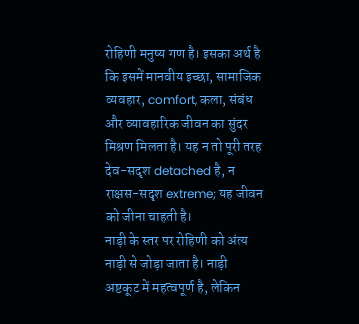रोहिणी मनुष्य गण है। इसका अर्थ है कि इसमें मानवीय इच्छा, सामाजिक व्यवहार, comfort, कला, संबंध और व्यावहारिक जीवन का सुंदर मिश्रण मिलता है। यह न तो पूरी तरह देव-सदृश detached है, न राक्षस-सदृश extreme; यह जीवन को जीना चाहती है।
नाड़ी के स्तर पर रोहिणी को अंत्य नाड़ी से जोड़ा जाता है। नाड़ी अष्टकूट में महत्वपूर्ण है, लेकिन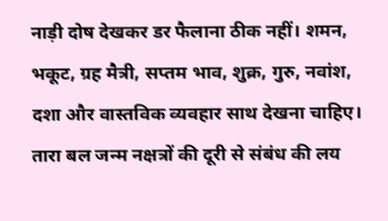नाड़ी दोष देखकर डर फैलाना ठीक नहीं। शमन, भकूट, ग्रह मैत्री, सप्तम भाव, शुक्र, गुरु, नवांश, दशा और वास्तविक व्यवहार साथ देखना चाहिए।
तारा बल जन्म नक्षत्रों की दूरी से संबंध की लय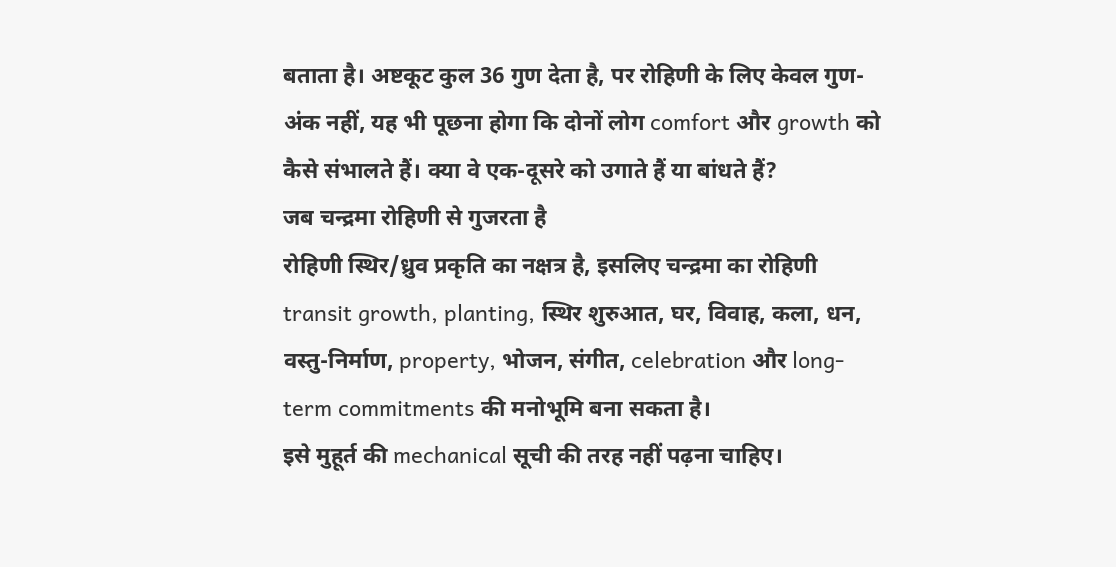बताता है। अष्टकूट कुल 36 गुण देता है, पर रोहिणी के लिए केवल गुण-अंक नहीं, यह भी पूछना होगा कि दोनों लोग comfort और growth को कैसे संभालते हैं। क्या वे एक-दूसरे को उगाते हैं या बांधते हैं?
जब चन्द्रमा रोहिणी से गुजरता है
रोहिणी स्थिर/ध्रुव प्रकृति का नक्षत्र है, इसलिए चन्द्रमा का रोहिणी transit growth, planting, स्थिर शुरुआत, घर, विवाह, कला, धन, वस्तु-निर्माण, property, भोजन, संगीत, celebration और long-term commitments की मनोभूमि बना सकता है।
इसे मुहूर्त की mechanical सूची की तरह नहीं पढ़ना चाहिए।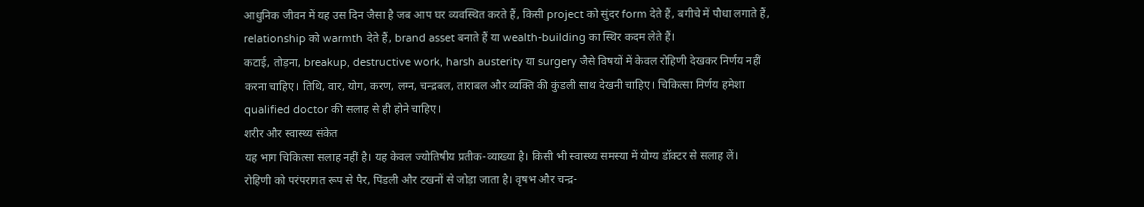आधुनिक जीवन में यह उस दिन जैसा है जब आप घर व्यवस्थित करते हैं, किसी project को सुंदर form देते हैं, बगीचे में पौधा लगाते हैं, relationship को warmth देते हैं, brand asset बनाते हैं या wealth-building का स्थिर कदम लेते हैं।
कटाई, तोड़ना, breakup, destructive work, harsh austerity या surgery जैसे विषयों में केवल रोहिणी देखकर निर्णय नहीं करना चाहिए। तिथि, वार, योग, करण, लग्न, चन्द्रबल, ताराबल और व्यक्ति की कुंडली साथ देखनी चाहिए। चिकित्सा निर्णय हमेशा qualified doctor की सलाह से ही होने चाहिए।
शरीर और स्वास्थ्य संकेत
यह भाग चिकित्सा सलाह नहीं है। यह केवल ज्योतिषीय प्रतीक-व्याख्या है। किसी भी स्वास्थ्य समस्या में योग्य डॉक्टर से सलाह लें।
रोहिणी को परंपरागत रूप से पैर, पिंडली और टखनों से जोड़ा जाता है। वृषभ और चन्द्र-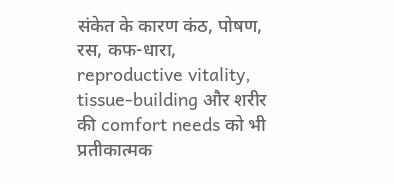संकेत के कारण कंठ, पोषण, रस, कफ-धारा, reproductive vitality, tissue-building और शरीर की comfort needs को भी प्रतीकात्मक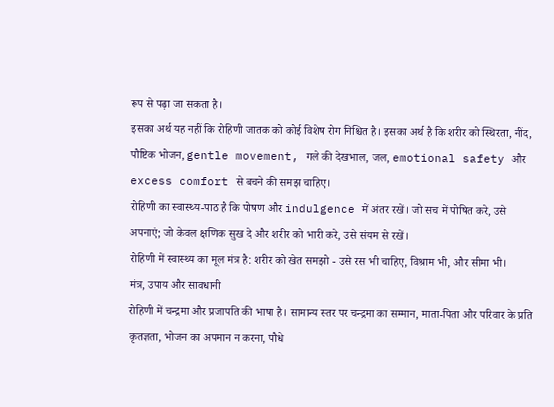रूप से पढ़ा जा सकता है।
इसका अर्थ यह नहीं कि रोहिणी जातक को कोई विशेष रोग निश्चित है। इसका अर्थ है कि शरीर को स्थिरता, नींद, पौष्टिक भोजन, gentle movement, गले की देखभाल, जल, emotional safety और excess comfort से बचने की समझ चाहिए।
रोहिणी का स्वास्थ्य-पाठ है कि पोषण और indulgence में अंतर रखें। जो सच में पोषित करे, उसे अपनाएं; जो केवल क्षणिक सुख दे और शरीर को भारी करे, उसे संयम से रखें।
रोहिणी में स्वास्थ्य का मूल मंत्र है: शरीर को खेत समझो - उसे रस भी चाहिए, विश्राम भी, और सीमा भी।
मंत्र, उपाय और सावधानी
रोहिणी में चन्द्रमा और प्रजापति की भाषा है। सामान्य स्तर पर चन्द्रमा का सम्मान, माता-पिता और परिवार के प्रति कृतज्ञता, भोजन का अपमान न करना, पौधे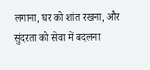लगाना, घर को शांत रखना, और सुंदरता को सेवा में बदलना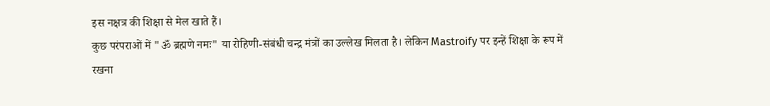इस नक्षत्र की शिक्षा से मेल खाते हैं।
कुछ परंपराओं में "ॐ ब्रह्मणे नमः" या रोहिणी-संबंधी चन्द्र मंत्रों का उल्लेख मिलता है। लेकिन Mastroify पर इन्हें शिक्षा के रूप में रखना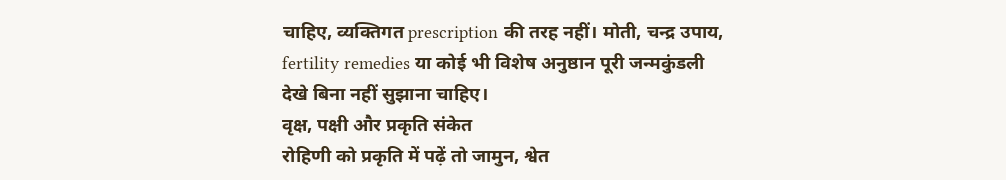चाहिए, व्यक्तिगत prescription की तरह नहीं। मोती, चन्द्र उपाय, fertility remedies या कोई भी विशेष अनुष्ठान पूरी जन्मकुंडली देखे बिना नहीं सुझाना चाहिए।
वृक्ष, पक्षी और प्रकृति संकेत
रोहिणी को प्रकृति में पढ़ें तो जामुन, श्वेत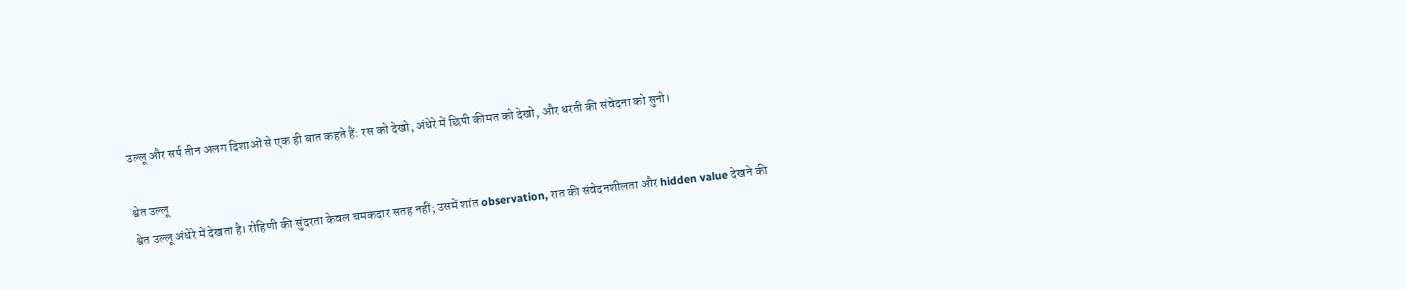उल्लू और सर्प तीन अलग दिशाओं से एक ही बात कहते हैं: रस को देखो, अंधेरे में छिपी कीमत को देखो, और धरती की संवेदना को सुनो।

श्वेत उल्लू
श्वेत उल्लू अंधेरे में देखता है। रोहिणी की सुंदरता केवल चमकदार सतह नहीं; उसमें शांत observation, रात की संवेदनशीलता और hidden value देखने की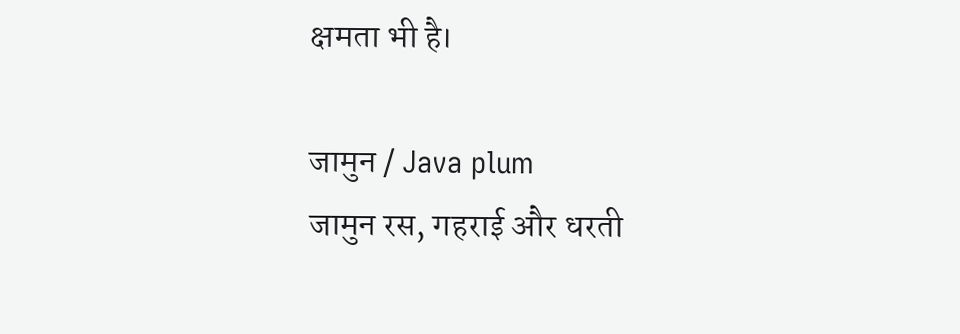क्षमता भी है।

जामुन / Java plum
जामुन रस, गहराई और धरती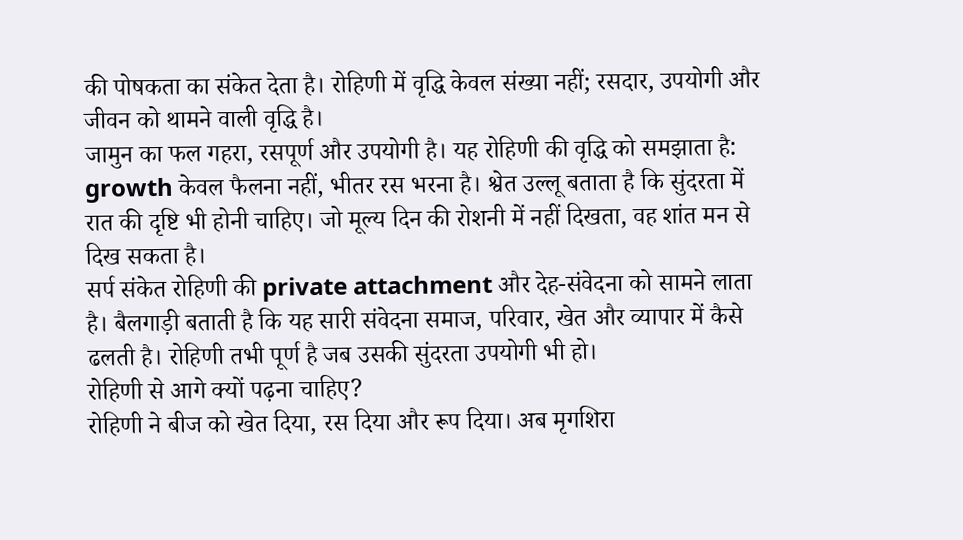की पोषकता का संकेत देता है। रोहिणी में वृद्धि केवल संख्या नहीं; रसदार, उपयोगी और जीवन को थामने वाली वृद्धि है।
जामुन का फल गहरा, रसपूर्ण और उपयोगी है। यह रोहिणी की वृद्धि को समझाता है: growth केवल फैलना नहीं, भीतर रस भरना है। श्वेत उल्लू बताता है कि सुंदरता में रात की दृष्टि भी होनी चाहिए। जो मूल्य दिन की रोशनी में नहीं दिखता, वह शांत मन से दिख सकता है।
सर्प संकेत रोहिणी की private attachment और देह-संवेदना को सामने लाता है। बैलगाड़ी बताती है कि यह सारी संवेदना समाज, परिवार, खेत और व्यापार में कैसे ढलती है। रोहिणी तभी पूर्ण है जब उसकी सुंदरता उपयोगी भी हो।
रोहिणी से आगे क्यों पढ़ना चाहिए?
रोहिणी ने बीज को खेत दिया, रस दिया और रूप दिया। अब मृगशिरा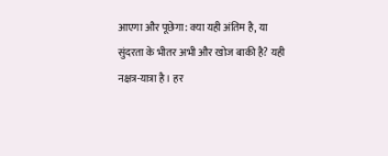आएगा और पूछेगा: क्या यही अंतिम है, या सुंदरता के भीतर अभी और खोज बाकी है? यही नक्षत्र-यात्रा है। हर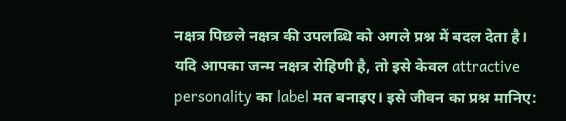नक्षत्र पिछले नक्षत्र की उपलब्धि को अगले प्रश्न में बदल देता है।
यदि आपका जन्म नक्षत्र रोहिणी है, तो इसे केवल attractive personality का label मत बनाइए। इसे जीवन का प्रश्न मानिए: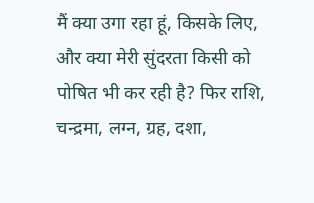मैं क्या उगा रहा हूं, किसके लिए, और क्या मेरी सुंदरता किसी को पोषित भी कर रही है? फिर राशि, चन्द्रमा, लग्न, ग्रह, दशा,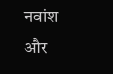नवांश और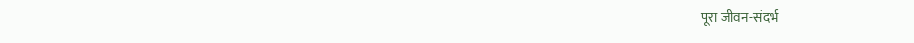पूरा जीवन-संदर्भ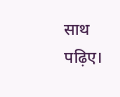साथ पढ़िए।